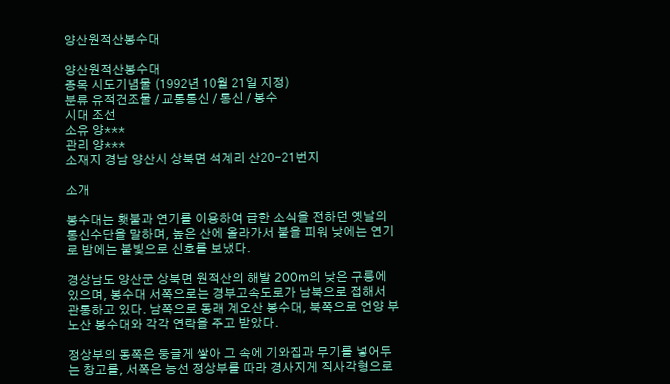양산원적산봉수대

양산원적산봉수대
종목 시도기념물 (1992년 10월 21일 지정)
분류 유적건조물 / 교통통신 / 통신 / 봉수
시대 조선
소유 양***
관리 양***
소재지 경남 양산시 상북면 석계리 산20-21번지

소개

봉수대는 횃불과 연기를 이용하여 급한 소식을 전하던 옛날의 통신수단을 말하며, 높은 산에 올라가서 불을 피워 낮에는 연기로 밤에는 불빛으로 신호를 보냈다.

경상남도 양산군 상북면 원적산의 해발 200m의 낮은 구릉에 있으며, 봉수대 서쪽으로는 경부고속도로가 남북으로 접해서 관통하고 있다. 남쪽으로 동래 계오산 봉수대, 북쪽으로 언양 부노산 봉수대와 각각 연락을 주고 받았다.

정상부의 동쪽은 둥글게 쌓아 그 속에 기와집과 무기를 넣어두는 창고를, 서쪽은 능선 정상부를 따라 경사지게 직사각형으로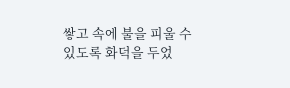쌓고 속에 불을 피울 수 있도록 화덕을 두었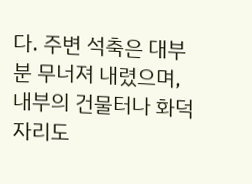다. 주변 석축은 대부분 무너져 내렸으며, 내부의 건물터나 화덕자리도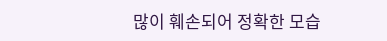많이 훼손되어 정확한 모습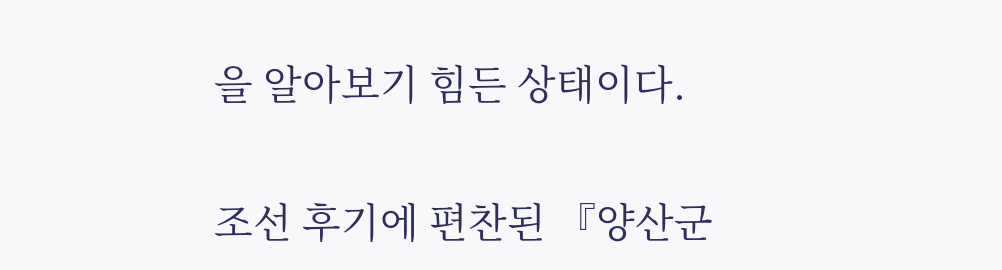을 알아보기 힘든 상태이다.

조선 후기에 편찬된 『양산군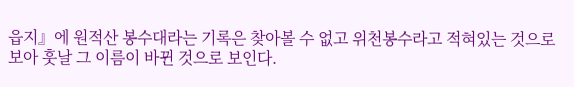읍지』에 원적산 봉수대라는 기록은 찾아볼 수 없고 위천봉수라고 적혀있는 것으로 보아 훗날 그 이름이 바뀐 것으로 보인다.